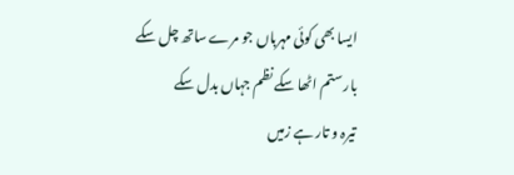ایسا بھی کوئی مہرباں جو مرے ساتھ چل سکے
بار ستم اٹھا سکے نظم جہاں بدل سکے
تیرہ و تار ہے زمیں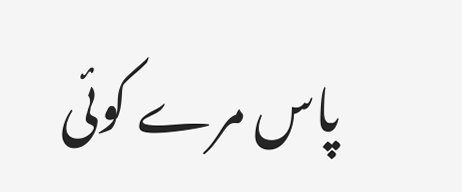پاس مرے کوئی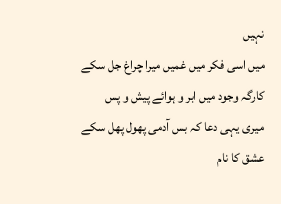نہیں
میں اسی فکر میں غمیں میرا چراغ جل سکے
کارگہ وجود میں ابر و ہوائے پیش و پس
میری یہی دعا کہ بس آدمی پھول پھل سکے
عشق کا نام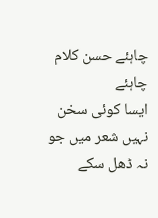چاہئے حسن کلام چاہئے
ایسا کوئی سخن نہیں شعر میں جو نہ ڈھل سکے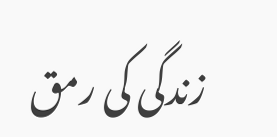زندگی کی رمق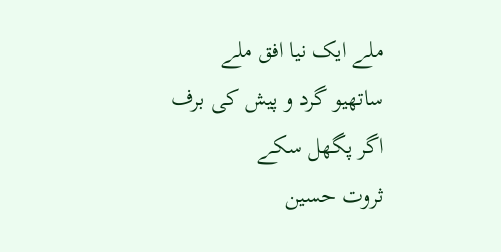ملے ایک نیا افق ملے
ساتھیو گرد و پیش کی برف اگر پگھل سکے
ثروت حسین